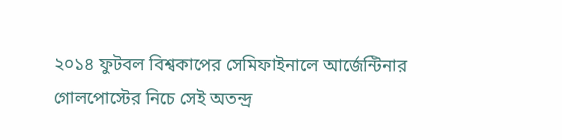২০১৪ ফুটবল বিশ্বকাপের সেমিফাইনালে আর্জেন্টিনার গোলপোস্টের নিচে সেই অতন্দ্র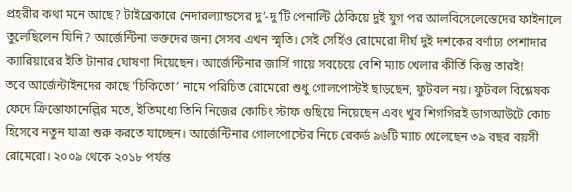প্রহরীর কথা মনে আছে? টাইব্রেকারে নেদারল্যান্ডসের দু’-দু’টি পেনাল্টি ঠেকিয়ে দুই যুগ পর আলবিসেলেস্তেদের ফাইনালে তুলেছিলেন যিনি? আর্জেন্টিনা ভক্তদের জন্য সেসব এখন স্মৃতি। সেই সের্হিও রোমেরো দীর্ঘ দুই দশকের বর্ণাঢ্য পেশাদার ক্যারিয়ারের ইতি টানার ঘোষণা দিয়েছেন। আর্জেন্টিনার জার্সি গায়ে সবচেয়ে বেশি ম্যাচ খেলার কীর্তি কিন্তু তারই!
তবে আর্জেন্টাইনদের কাছে ‘চিকিতো’ নামে পরিচিত রোমেরো শুধু গোলপোস্টই ছাড়ছেন, ফুটবল নয়। ফুটবল বিশ্লেষক ফেদে ক্রিস্তোফানেল্লির মতে, ইতিমধ্যে তিনি নিজের কোচিং স্টাফ গুছিয়ে নিয়েছেন এবং খুব শিগগিরই ডাগআউটে কোচ হিসেবে নতুন যাত্রা শুরু করতে যাচ্ছেন। আর্জেন্টিনার গোলপোস্টের নিচে রেকর্ড ৯৬টি ম্যাচ খেলেছেন ৩৯ বছর বয়সী রোমেরো। ২০০৯ থেকে ২০১৮ পর্যন্ত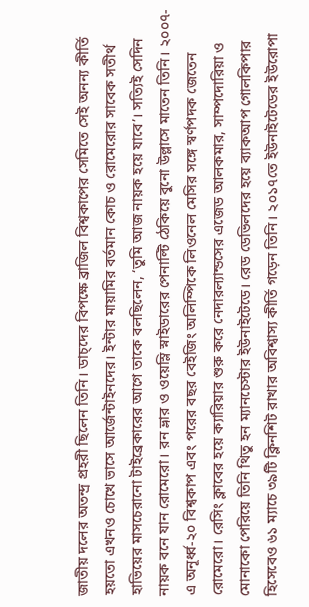জাতীয় দলের অতন্দ্র প্রহরী ছিলেন তিনি। ডাচ্দের বিপক্ষে ব্রাজিল বিশ্বকাপের সেমিতে সেই অনন্য কীর্তি হয়তো এখনও চোখে ভাসে আর্জেন্টাইনদের। ইন্টার মায়ামির বর্তমান কোচ ও রোমেরোর সাবেক সতীর্থ হাভিয়ের মাসচেরানো টাইব্রেকারের আগে তাকে বলছিলেন, ‘তুমি আজ নায়ক হয়ে যাবে’। সত্যিই সেদিন নায়ক বনে যান রোমেরো। রন ভ্লার ও ওয়েস্লি স্নাইডারের পেনাল্টি ঠেকিয়ে বুনো উল্লাসে মাতেন তিনি। ২০০৭-এ অনূর্ধ্ব-২০ বিশ্বকাপ এবং পরের বছর বেইজিং অলিম্পিকে লিওনেল মেসির সঙ্গে স্বর্ণপদক জেতেন রোমেরো। রেসিং ক্লাবের হয়ে ক্যারিয়ার শুরু করে নেদারল্যান্ডসের এজেড আলকমার, সাম্পদোরিয়া ও মোনাকো পেরিয়ে তিনি থিতু হন ম্যানচেস্টার ইউনাইটেডে। রেড ডেভিলদের হয়ে ব্যাকআপ গোলকিপার হিসেবেও ৬১ ম্যাচে ৩৯টি ক্লিনশিট রাখার অবিশ্বাস্য কীর্তি গড়েন তিনি। ২০১৭তে ইউনাইটেডের ইউরোপা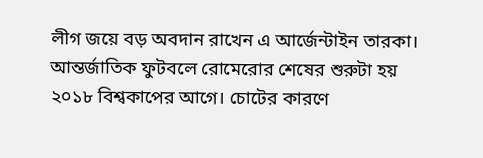লীগ জয়ে বড় অবদান রাখেন এ আর্জেন্টাইন তারকা।
আন্তর্জাতিক ফুটবলে রোমেরোর শেষের শুরুটা হয় ২০১৮ বিশ্বকাপের আগে। চোটের কারণে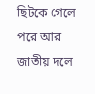ছিটকে গেলে পরে আর জাতীয় দলে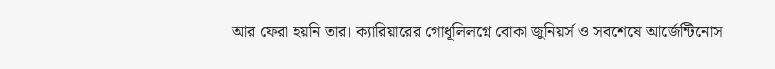আর ফেরা হয়নি তার। ক্যারিয়ারের গোধূলিলগ্নে বোকা জুনিয়র্স ও সবশেষে আর্জেন্টিনোস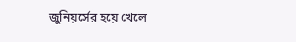জুনিয়র্সের হয়ে খেলে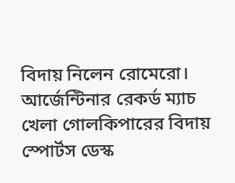বিদায় নিলেন রোমেরো।
আর্জেন্টিনার রেকর্ড ম্যাচ খেলা গোলকিপারের বিদায়
স্পোর্টস ডেস্ক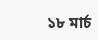১৮ মার্চ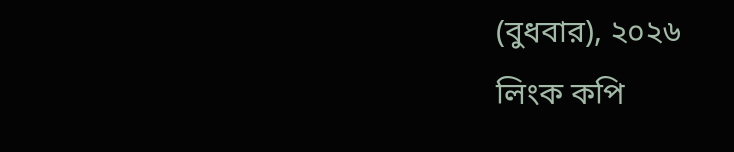(বুধবার), ২০২৬
লিংক কপি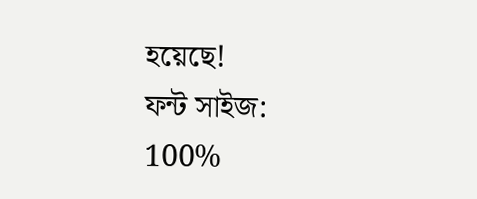হয়েছে!
ফন্ট সাইজ:
100%